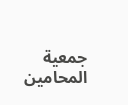جمعية المحامين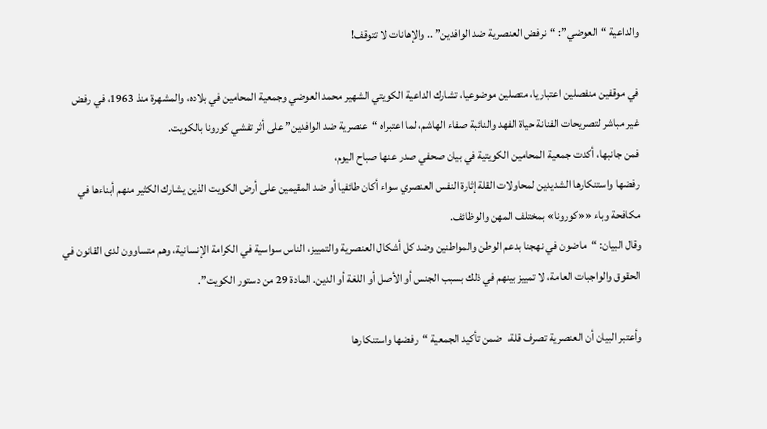والداعية “العوضي”: “نرفض العنصرية ضد الوافدين” .. والإهانات لا تتوقف!

في موقفين منفصلين اعتباريا، متصلين موضوعيا، تشارك الداعية الكويتي الشهير محمد العوضي وجمعية المحامين في بلاده، والمشهرة منذ 1963، في رفض غير مباشر لتصريحات الفنانة حياة الفهد والنائبة صفاء الهاشم، لما اعتبراه “عنصرية ضد الوافدين” على أثر تفشي كورونا بالكويت.
فمن جانبها، أكدت جمعية المحامين الكويتية في بيان صحفي صدر عنها صباح اليوم،
رفضها واستنكارها الشديدين لمحاولات القلة إثارة النفس العنصري سواء أكان طائفيا أو ضد المقيمين على أرض الكويت الذين يشارك الكثير منهم أبناءها في مكافحة وباء ««كورونا» بمختلف المهن والوظائف.
وقال البيان: “ماضون في نهجنا بدعم الوطن والمواطنين وضد كل أشكال العنصرية والتمييز، الناس سواسية في الكرامة الإنسانية، وهم متساوون لدى القانون في الحقوق والواجبات العامة، لا تمييز بينهم في ذلك بسبب الجنس أو الأصل أو اللغة أو الدين. المادة 29 من دستور الكويت”.

وأعتبر البيان أن العنصرية تصرف قلة،  ضمن تأكيد الجمعية “رفضها واستنكارها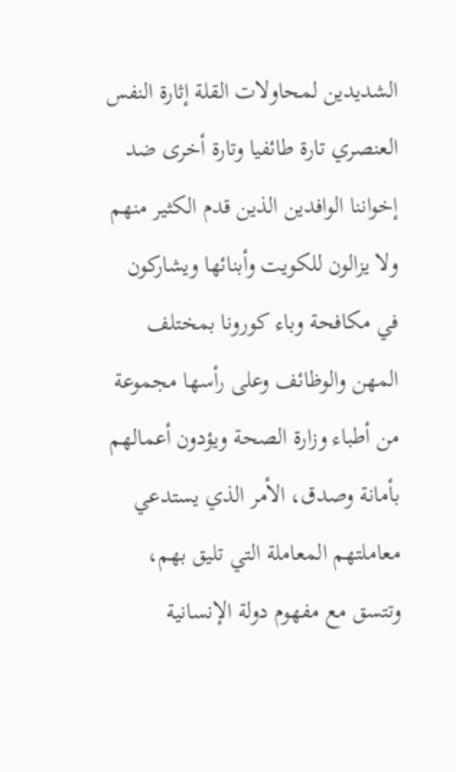الشديدين لمحاولات القلة إثارة النفس العنصري تارة طائفيا وتارة أخرى ضد إخواننا الوافدين الذين قدم الكثير منهم ولا يزالون للكويت وأبنائها ويشاركون في مكافحة وباء كورونا بمختلف المهن والوظائف وعلى رأسها مجموعة من أطباء وزارة الصحة ويؤدون أعمالهم بأمانة وصدق، الأمر الذي يستدعي معاملتهم المعاملة التي تليق بهم، وتتسق مع مفهوم دولة الإنسانية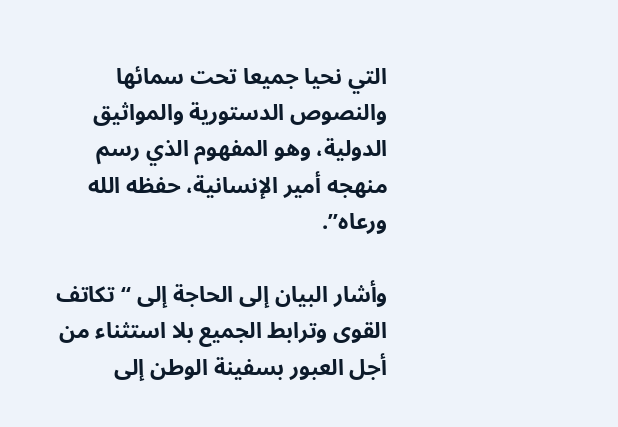التي نحيا جميعا تحت سمائها والنصوص الدستورية والمواثيق الدولية، وهو المفهوم الذي رسم منهجه أمير الإنسانية، حفظه الله ورعاه”.

وأشار البيان إلى الحاجة إلى “تكاتف القوى وترابط الجميع بلا استثناء من أجل العبور بسفينة الوطن إلى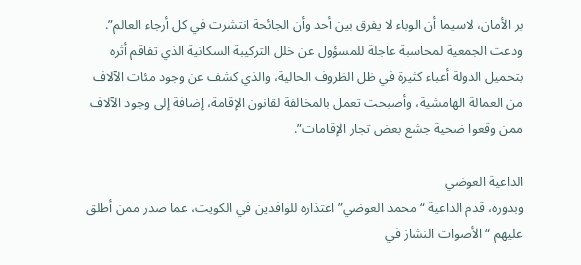بر الأمان، لاسيما أن الوباء لا يفرق بين أحد وأن الجائحة انتشرت في كل أرجاء العالم”.
ودعت الجمعية لمحاسبة عاجلة للمسؤول عن خلل التركيبة السكانية الذي تفاقم أثره بتحميل الدولة أعباء كثيرة في ظل الظروف الحالية، والذي كشف عن وجود مئات الآلاف من العمالة الهامشية، وأصبحت تعمل بالمخالفة لقانون الإقامة، إضافة إلى وجود الآلاف ممن وقعوا ضحية جشع بعض تجار الإقامات”.

الداعية العوضي
وبدوره، قدم الداعية “محمد العوضي” اعتذاره للوافدين في الكويت، عما صدر ممن أطلق عليهم “الأصوات النشاز في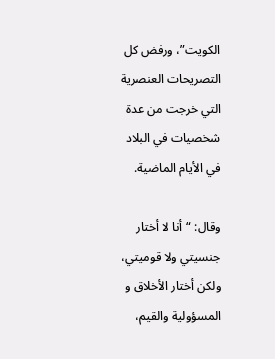الكويت”، ورفض كل التصريحات العنصرية التي خرجت من عدة شخصيات في البلاد في الأيام الماضية.

وقال: “أنا لا أختار جنسيتي ولا قوميتي، ولكن أختار الأخلاق و المسؤولية والقيم،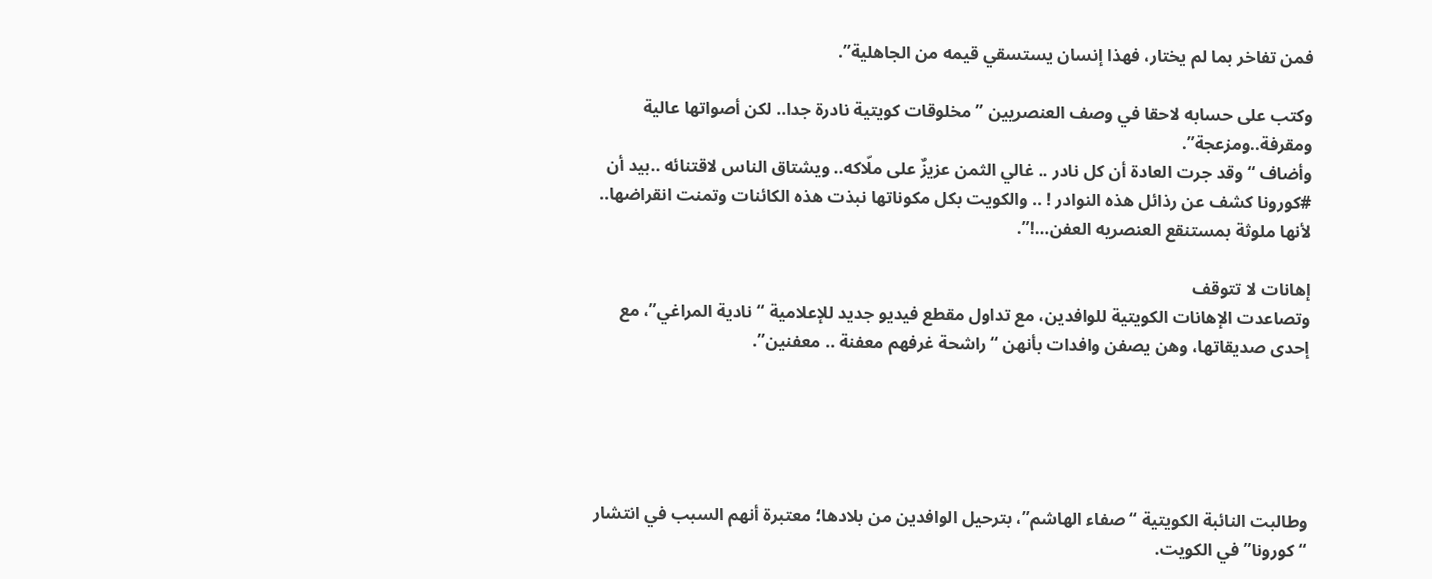فمن تفاخر بما لم يختار، فهذا إنسان يستسقي قيمه من الجاهلية”.

وكتب على حسابه لاحقا في وصف العنصريين ” مخلوقات كويتية نادرة جدا.. لكن أصواتها عالية ومقرفة..ومزعجة”.
وأضاف “وقد جرت العادة أن كل نادر .. غالي الثمن عزيزٌ على ملّاكه.. ويشتاق الناس لاقتنائه ..بيد أن  #كورونا كشف عن رذائل هذه النوادر ! .. والكويت بكل مكوناتها نبذت هذه الكائنات وتمنت انقراضها.. لأنها ملوثة بمستنقع العنصريه العفن…!”.

إهانات لا تتوقف
وتصاعدت الإهانات الكويتية للوافدين، مع تداول مقطع فيديو جديد للإعلامية “نادية المراغي”، مع إحدى صديقاتها، وهن يصفن وافدات بأنهن “راشحة غرفهم معفنة .. معفنين”.





وطالبت النائبة الكويتية “صفاء الهاشم”، بترحيل الوافدين من بلادها؛ معتبرة أنهم السبب في انتشار “كورونا” في الكويت.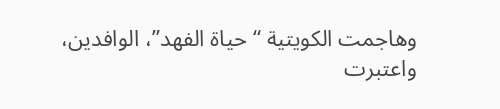وهاجمت الكويتية “حياة الفهد”، الوافدين، واعتبرت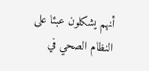أنهم يشكلون عبئا على النظام الصحي في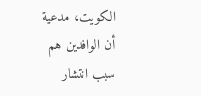الكويت، مدعية أن الوافدين هم سبب انتشار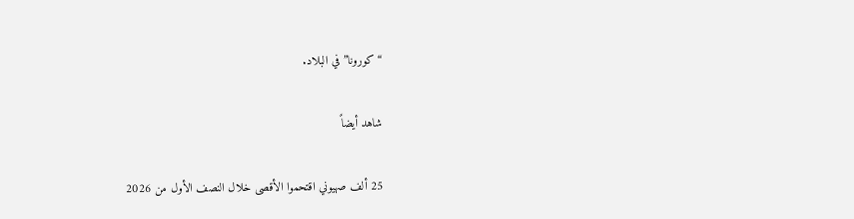“كورونا” في البلاد.

شاهد أيضاً

25 ألف صهيوني اقتحموا الأقصى خلال النصف الأول من 2026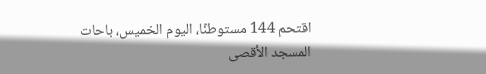اقتحم 144 مستوطنًا، اليوم الخميس، باحات المسجد الأقصى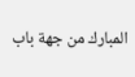المبارك من جهة باب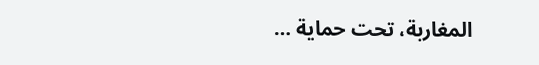المغاربة، تحت حماية …